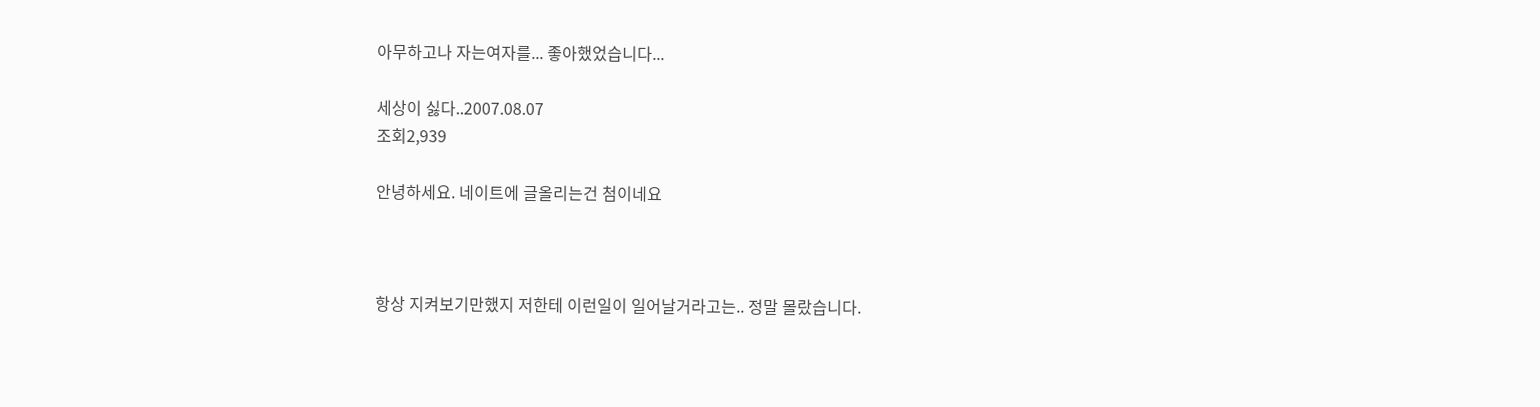아무하고나 자는여자를... 좋아했었습니다...

세상이 싫다..2007.08.07
조회2,939

안녕하세요. 네이트에 글올리는건 첨이네요



항상 지켜보기만했지 저한테 이런일이 일어날거라고는.. 정말 몰랐습니다.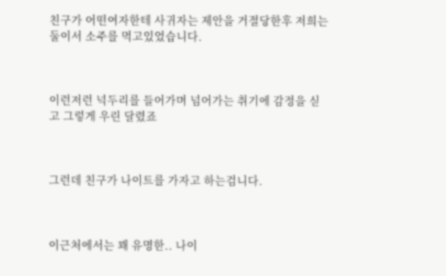친구가 어떤여자한테 사귀자는 제안을 거절당한후 저희는 둘이서 소주를 먹고있었습니다.



이런저런 넉두리를 들어가며 넘어가는 취기에 감정을 싣고 그렇게 우린 달렸죠



그런데 친구가 나이트를 가자고 하는검니다.



이근처에서는 꽤 유명한.. 나이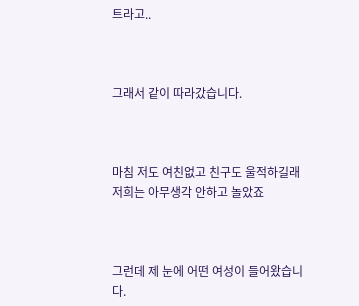트라고..



그래서 같이 따라갔습니다.



마침 저도 여친없고 친구도 울적하길래 저희는 아무생각 안하고 놀았죠



그런데 제 눈에 어떤 여성이 들어왔습니다.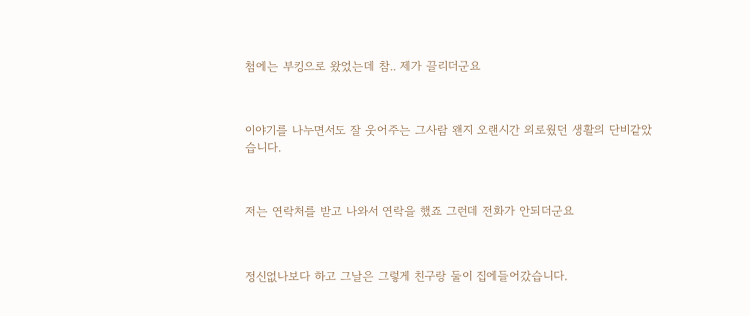첨에는 부킹으로 왔었는데 참.. 제가 끌리더군요



이야기를 나누면서도 잘 웃어주는 그사람 왠지 오랜시간 외로웠던 생활의 단비같았습니다.



저는 연락처를 받고 나와서 연락을 했죠 그런데 전화가 안되더군요



정신없나보다 하고 그날은 그렇게 친구랑 둘이 집에들어갔습니다.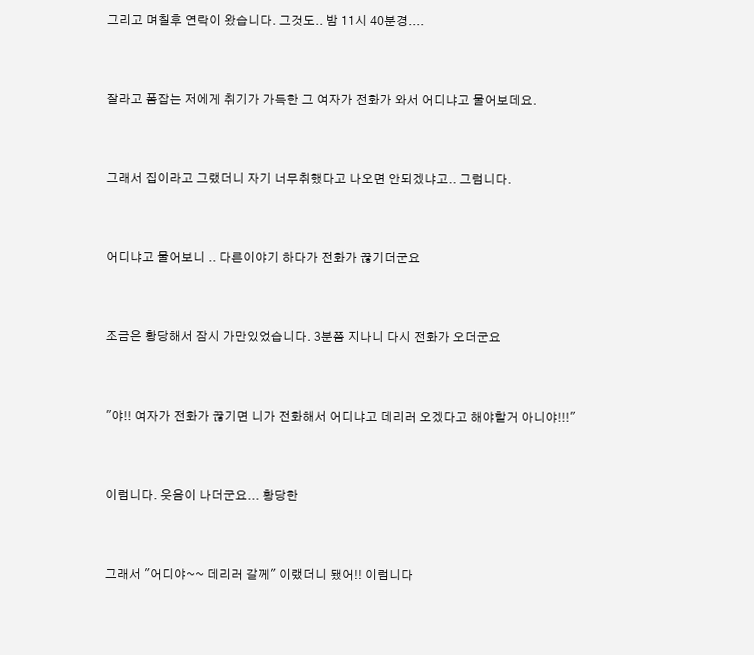그리고 며칠후 연락이 왔습니다. 그것도.. 밤 11시 40분경....



잘라고 폼잡는 저에게 취기가 가득한 그 여자가 전화가 와서 어디냐고 물어보데요.



그래서 집이라고 그랬더니 자기 너무취했다고 나오면 안되겠냐고.. 그럼니다.



어디냐고 물어보니 .. 다른이야기 하다가 전화가 끊기더군요



조금은 황당해서 잠시 가만있었습니다. 3분쯤 지나니 다시 전화가 오더군요



"야!! 여자가 전화가 끊기면 니가 전화해서 어디냐고 데리러 오겠다고 해야할거 아니야!!!"



이럼니다. 웃음이 나더군요... 황당한



그래서 "어디야~~ 데리러 갈께" 이랬더니 됐어!! 이럼니다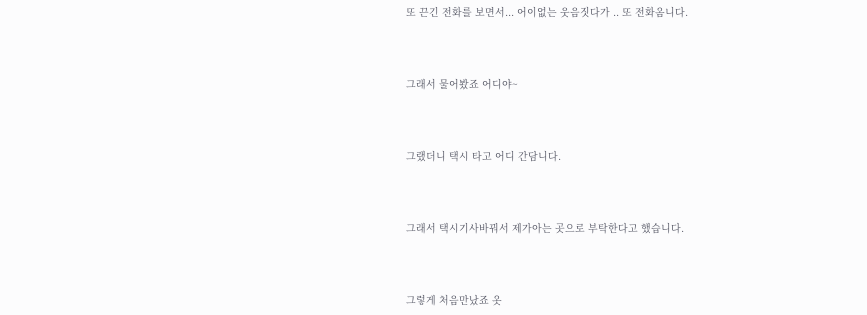또 끈긴 전화를 보면서... 어이없는 웃음짓다가 .. 또 전화옴니다.



그래서 물어봤죠 어디야~



그랬더니 택시 타고 어디 간담니다.



그래서 택시기사바꿔서 제가아는 곳으로 부탁한다고 했습니다.



그렇게 처음만났죠 옷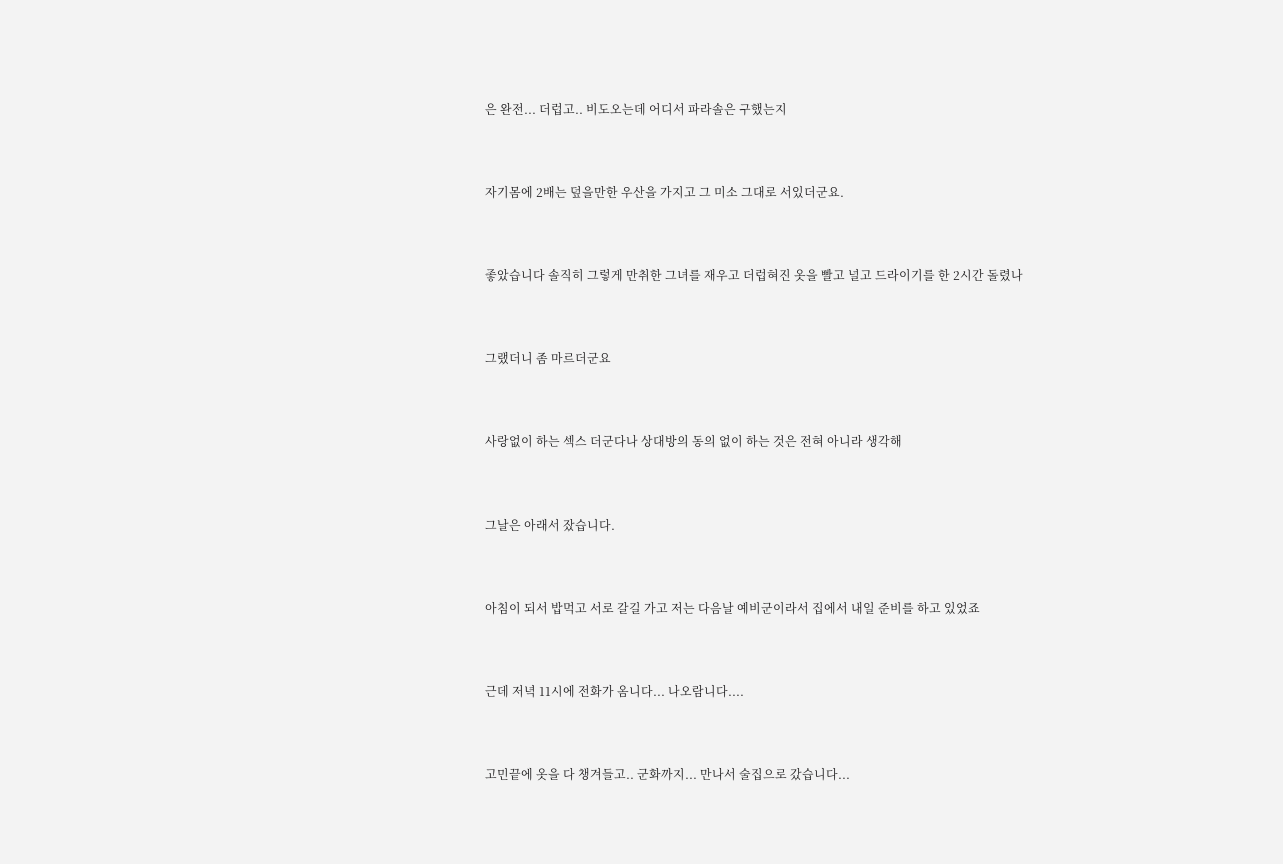은 완전... 더럽고.. 비도오는데 어디서 파라솔은 구했는지



자기몸에 2배는 덮을만한 우산을 가지고 그 미소 그대로 서있더군요.



좋았습니다 솔직히 그렇게 만취한 그녀를 재우고 더럽혀진 옷을 빨고 널고 드라이기를 한 2시간 돌렸나



그랬더니 좀 마르더군요



사랑없이 하는 섹스 더군다나 상대방의 동의 없이 하는 것은 전혀 아니라 생각해



그날은 아래서 잤습니다.



아침이 되서 밥먹고 서로 갈길 가고 저는 다음날 예비군이라서 집에서 내일 준비를 하고 있었죠



근데 저녁 11시에 전화가 옴니다... 나오람니다....



고민끝에 옷을 다 챙겨들고.. 군화까지... 만나서 술집으로 갔습니다...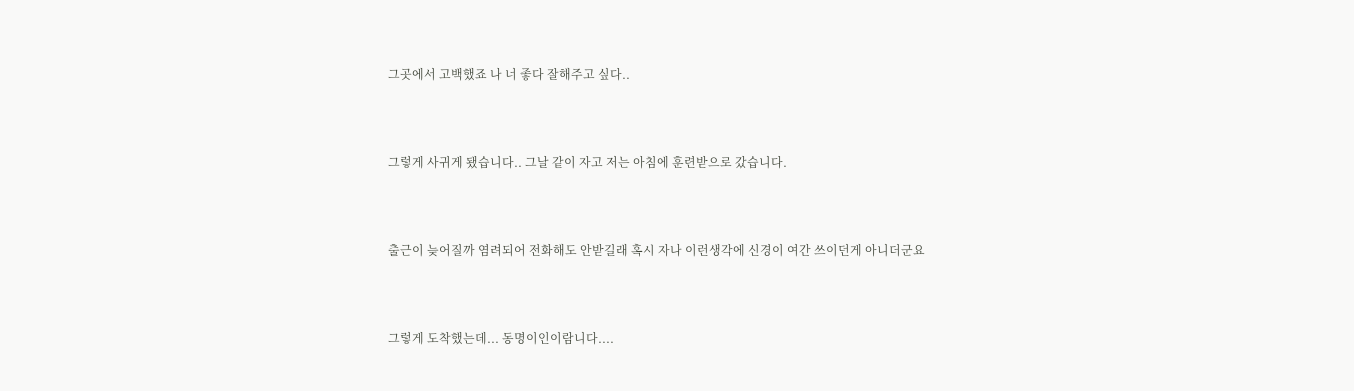그곳에서 고백했죠 나 너 좋다 잘해주고 싶다..



그렇게 사귀게 됐습니다.. 그날 같이 자고 저는 아침에 훈련받으로 갔습니다.



출근이 늦어질까 염려되어 전화해도 안받길래 혹시 자나 이런생각에 신경이 여간 쓰이던게 아니더군요



그렇게 도착했는데... 동명이인이람니다....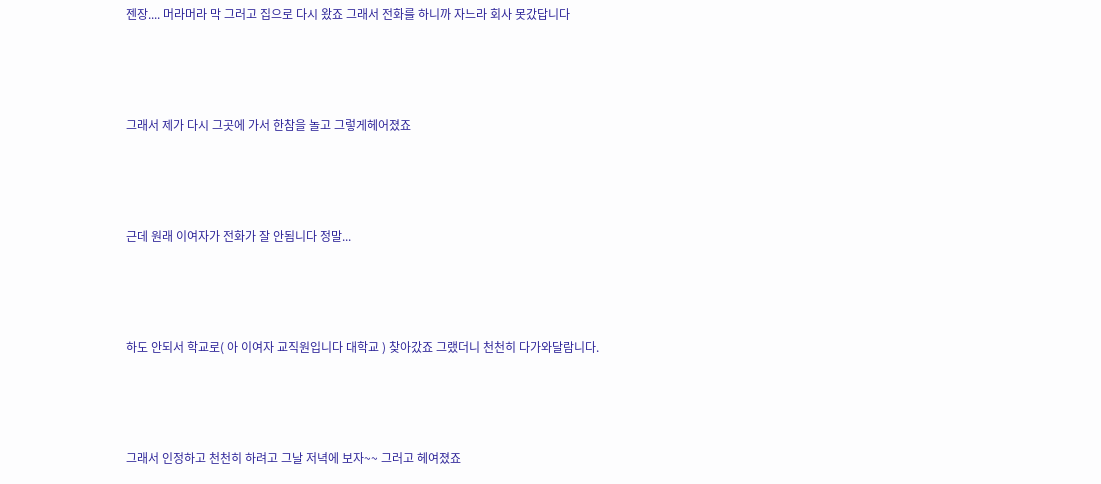젠장.... 머라머라 막 그러고 집으로 다시 왔죠 그래서 전화를 하니까 자느라 회사 못갔답니다



그래서 제가 다시 그곳에 가서 한참을 놀고 그렇게헤어졌죠



근데 원래 이여자가 전화가 잘 안됨니다 정말...



하도 안되서 학교로( 아 이여자 교직원입니다 대학교 ) 찾아갔죠 그랬더니 천천히 다가와달람니다.



그래서 인정하고 천천히 하려고 그날 저녁에 보자~~ 그러고 헤여졌죠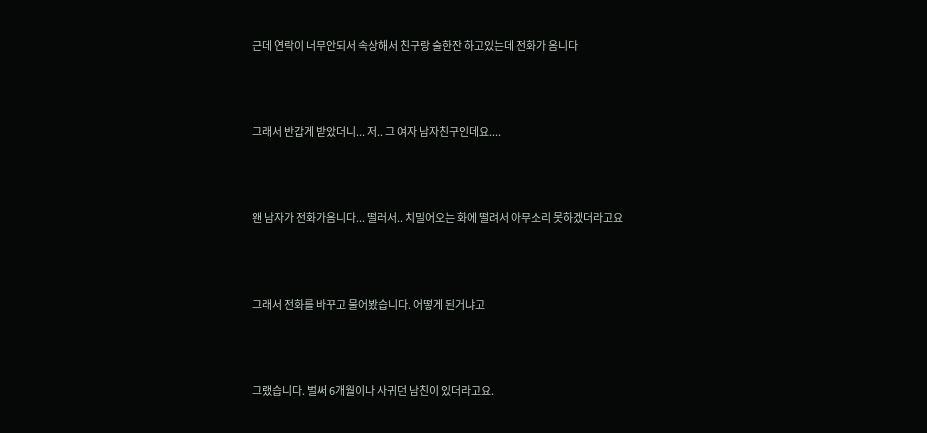근데 연락이 너무안되서 속상해서 친구랑 술한잔 하고있는데 전화가 옴니다



그래서 반갑게 받았더니... 저.. 그 여자 남자친구인데요....



왠 남자가 전화가옴니다... 떨러서.. 치밀어오는 화에 떨려서 아무소리 못하겠더라고요



그래서 전화를 바꾸고 물어봤습니다. 어떻게 된거냐고



그랬습니다. 벌써 6개월이나 사귀던 남친이 있더라고요.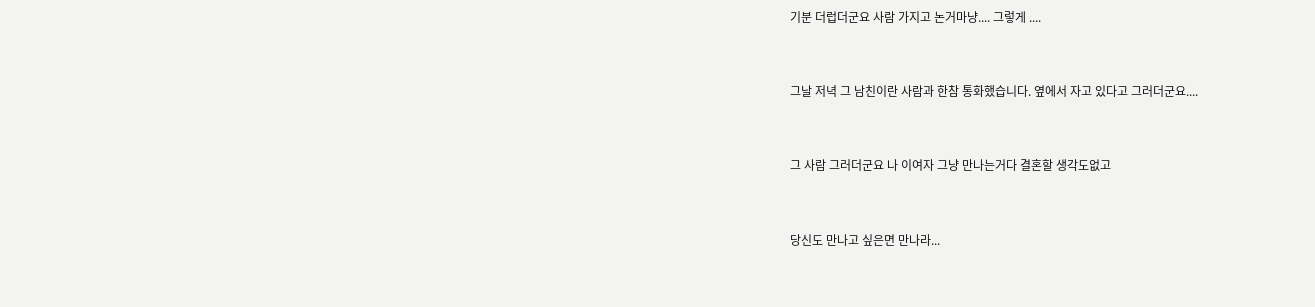기분 더럽더군요 사람 가지고 논거마냥.... 그렇게 ....



그날 저녁 그 남친이란 사람과 한참 통화했습니다. 옆에서 자고 있다고 그러더군요....



그 사람 그러더군요 나 이여자 그냥 만나는거다 결혼할 생각도없고



당신도 만나고 싶은면 만나라...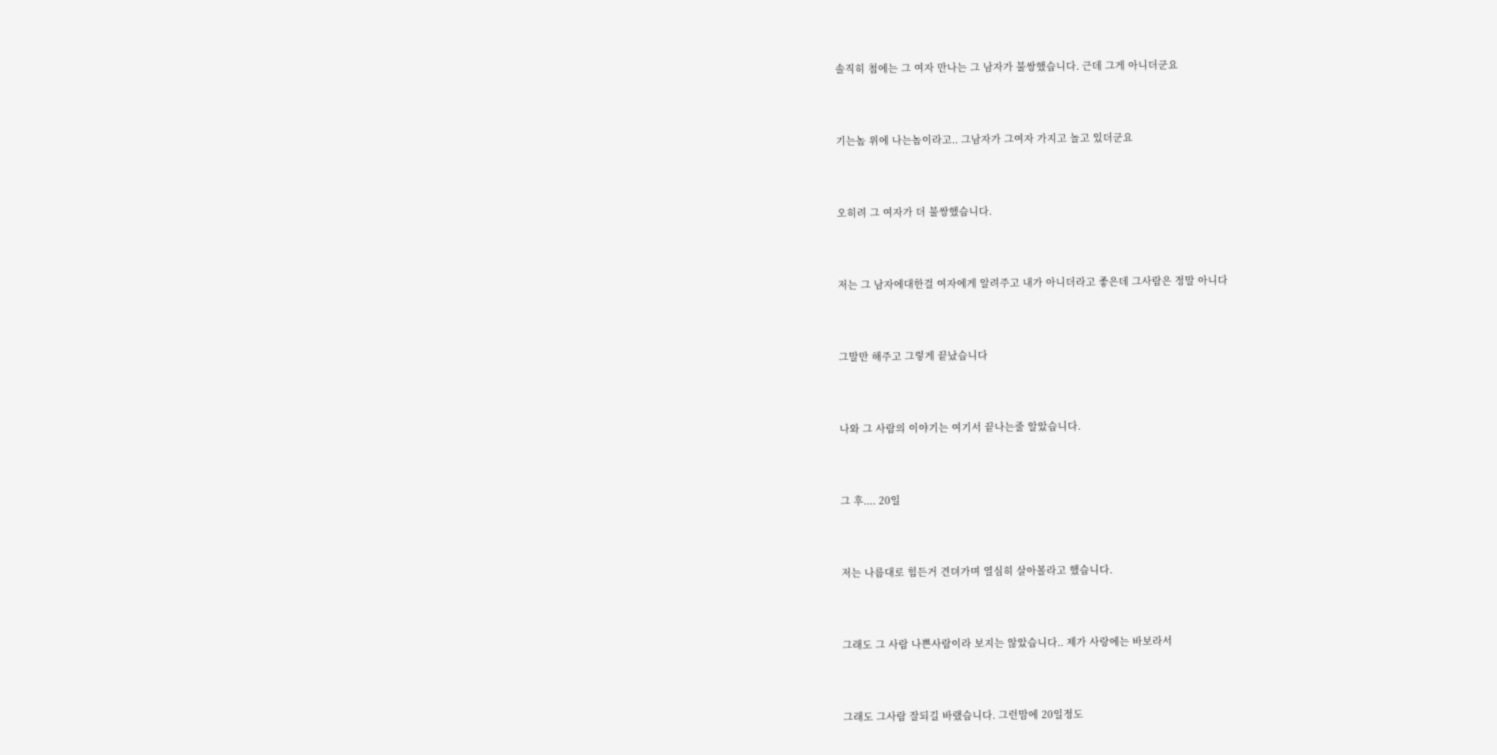솔직히 첨에는 그 여자 만나는 그 남자가 불쌍했습니다. 근데 그게 아니더군요



기는놈 위에 나는놈이라고.. 그남자가 그여자 가지고 놀고 있더군요



오히려 그 여자가 더 불쌍했습니다.



저는 그 남자에대한걸 여자에게 알려주고 내가 아니더라고 좋은데 그사람은 정말 아니다



그말만 해주고 그렇게 끝났습니다



나와 그 사람의 이야기는 여기서 끝나는줄 알았습니다.



그 후.... 20일



저는 나름대로 힘든거 견뎌가며 열심히 살아볼라고 했습니다.



그래도 그 사람 나쁜사람이라 보지는 않았습니다.. 제가 사랑에는 바보라서



그래도 그사람 잘되길 바랬습니다. 그런맘에 20일정도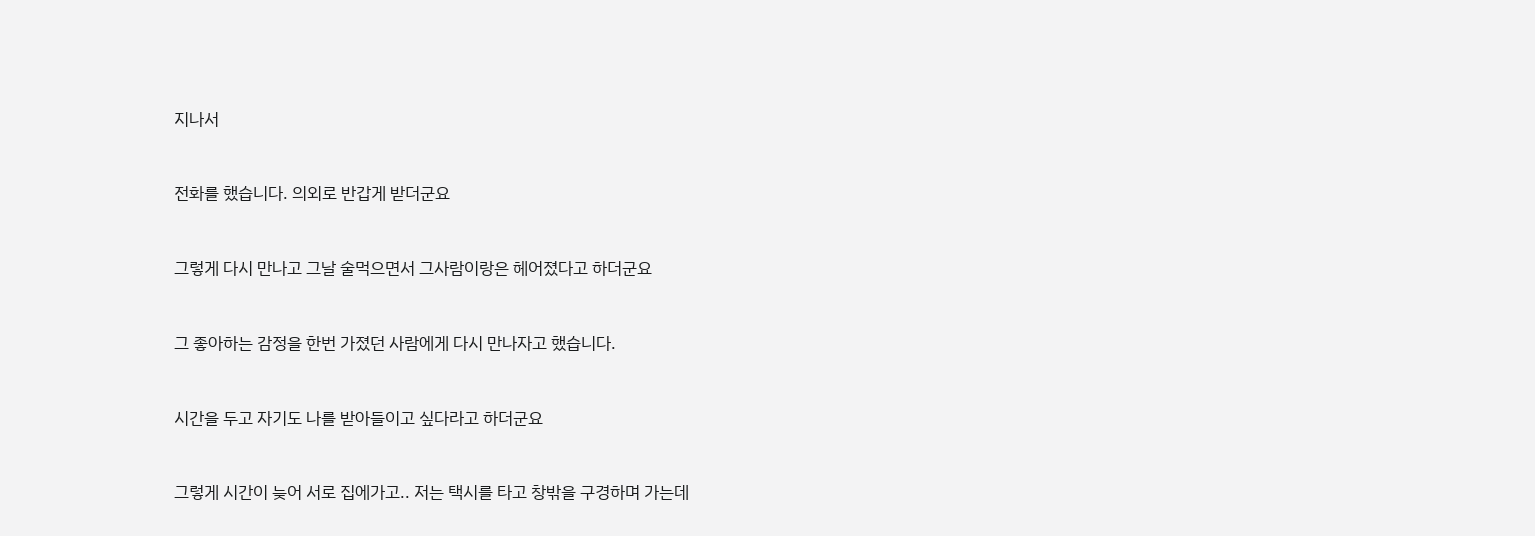지나서



전화를 했습니다. 의외로 반갑게 받더군요



그렇게 다시 만나고 그날 술먹으면서 그사람이랑은 헤어졌다고 하더군요



그 좋아하는 감정을 한번 가졌던 사람에게 다시 만나자고 했습니다.



시간을 두고 자기도 나를 받아들이고 싶다라고 하더군요



그렇게 시간이 늦어 서로 집에가고.. 저는 택시를 타고 창밖을 구경하며 가는데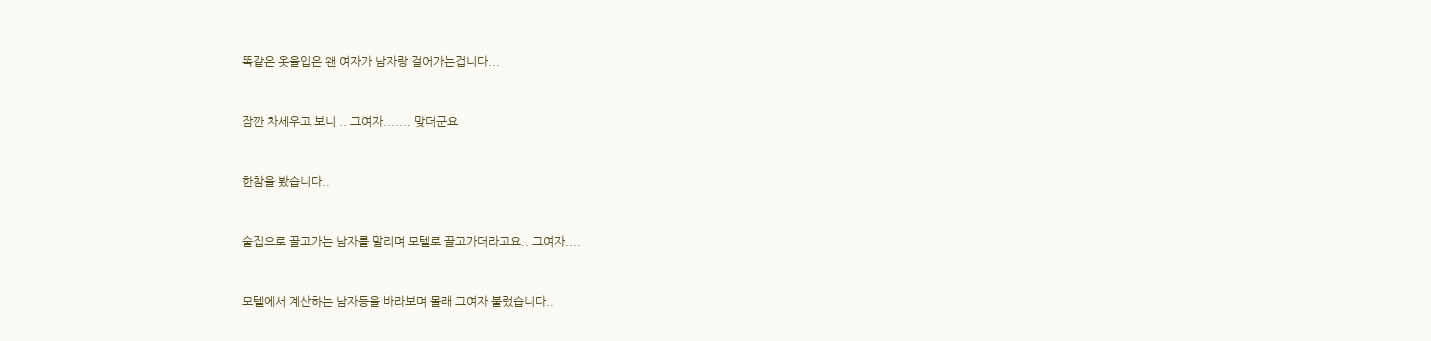똑같은 옷을입은 왠 여자가 남자랑 걸어가는겁니다...



잠깐 차세우고 보니 .. 그여자....... 맞더군요



한참을 봤습니다..



술집으로 끌고가는 남자를 말리며 모텔로 끌고가더라고요.. 그여자....



모텔에서 계산하는 남자등을 바라보며 몰래 그여자 불렀습니다..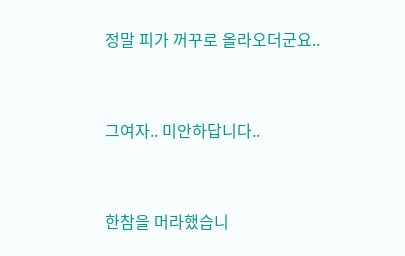정말 피가 꺼꾸로 올라오더군요..



그여자.. 미안하답니다..



한참을 머라했습니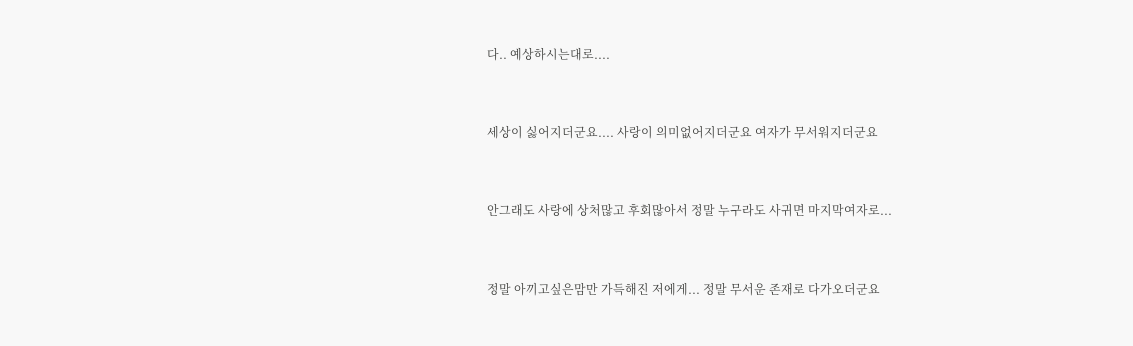다.. 예상하시는대로....



세상이 싫어지더군요.... 사랑이 의미없어지더군요 여자가 무서워지더군요



안그래도 사랑에 상처많고 후회많아서 정말 누구라도 사귀면 마지막여자로...



정말 아끼고싶은맘만 가득해진 저에게... 정말 무서운 존재로 다가오더군요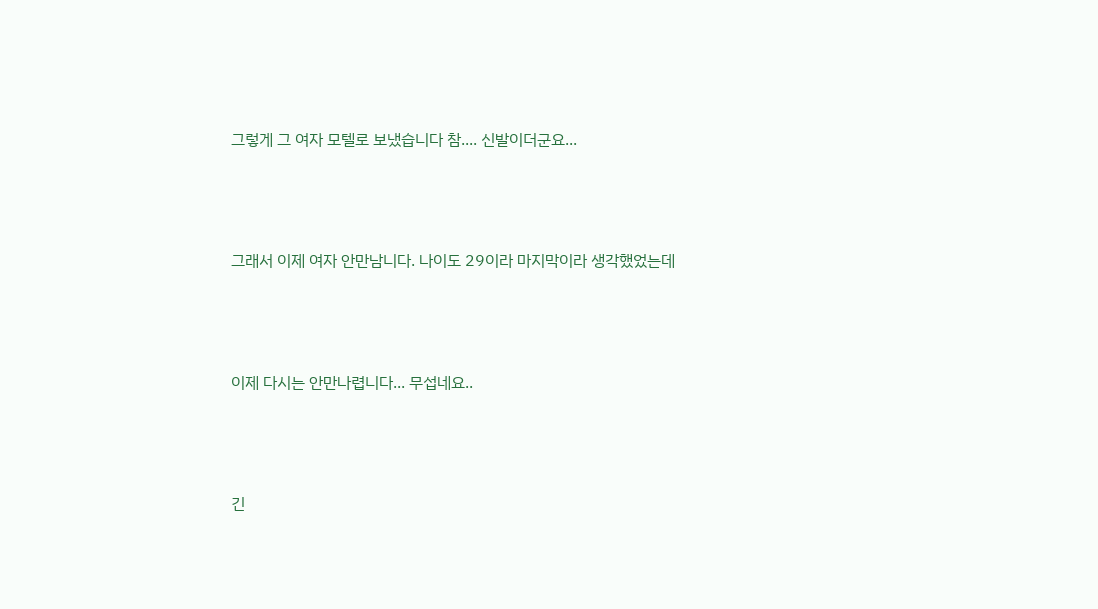그렇게 그 여자 모텔로 보냈습니다 참.... 신발이더군요...



그래서 이제 여자 안만남니다. 나이도 29이라 마지막이라 생각했었는데



이제 다시는 안만나렵니다... 무섭네요..



긴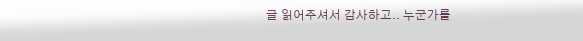글 읽어주셔서 감사하고.. 누군가를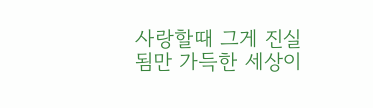사랑할때 그게 진실됨만 가득한 세상이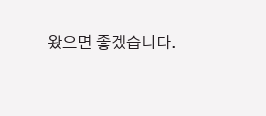왔으면 좋겠습니다.